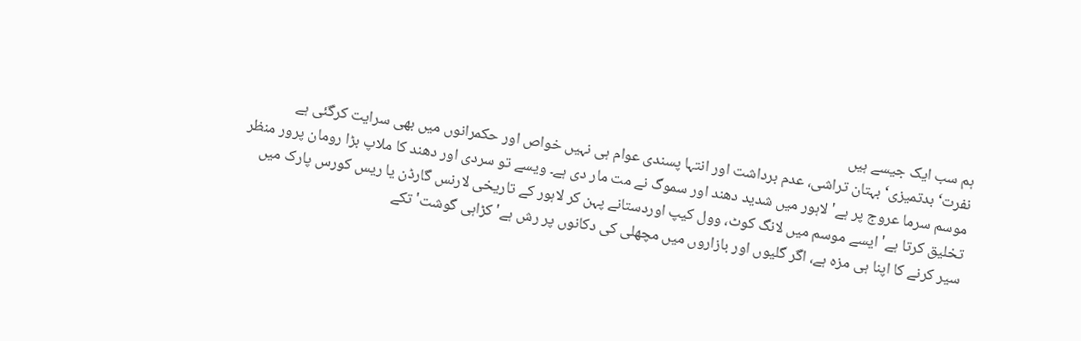ہم سب ایک جیسے ہیں
نفرت‘ بدتمیزی‘ بہتان تراشی، عدم برداشت اور انتہا پسندی عوام ہی نہیں خواص اور حکمرانوں میں بھی سرایت کرگئی ہے
موسم سرما عروج پر ہے' لاہور میں شدید دھند اور سموگ نے مت مار دی ہے۔ ویسے تو سردی اور دھند کا ملاپ بڑا رومان پرور منظر تخلیق کرتا ہے' ایسے موسم میں لانگ کوٹ، وول کیپ اوردستانے پہن کر لاہور کے تاریخی لارنس گارڈن یا ریس کورس پارک میں سیر کرنے کا اپنا ہی مزہ ہے، اگر گلیوں اور بازاروں میں مچھلی کی دکانوں پر رش ہے' کڑاہی گوشت' تکے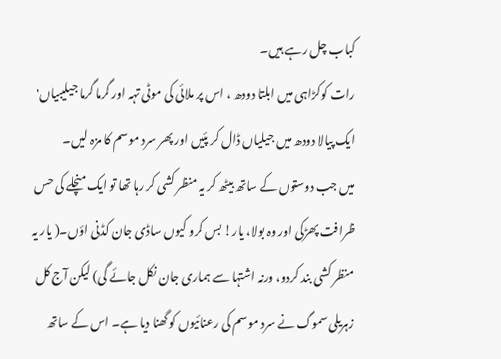کباب چل رہے ہیں۔
رات کوکڑاہی میں ابلتا دودھ ، اس پر ملائی کی موٹی تہہ اور گرما گرما جیلیبیاں' ایک پیالا دودھ میں جیلیاں ڈال کر پئیں اور پھر سرد موسم کا مزہ لیں۔
میں جب دوستوں کے ساتھ بیٹھ کر یہ منظر کشی کر رہا تھا تو ایک منچلے کی حس ظرافت پھڑکی اور وہ بولا، یار! بس کرو کیوں ساڈی جان کڈنی اؤں۔( یار یہ منظر کشی بند کردو، ورنہ اشتہا سے ہماری جان نکل جائے گی) لیکن آج کل زہریلی سموگ نے سرد موسم کی رعنائیوں کو گھنا دیا ہے۔ اس کے ساتھ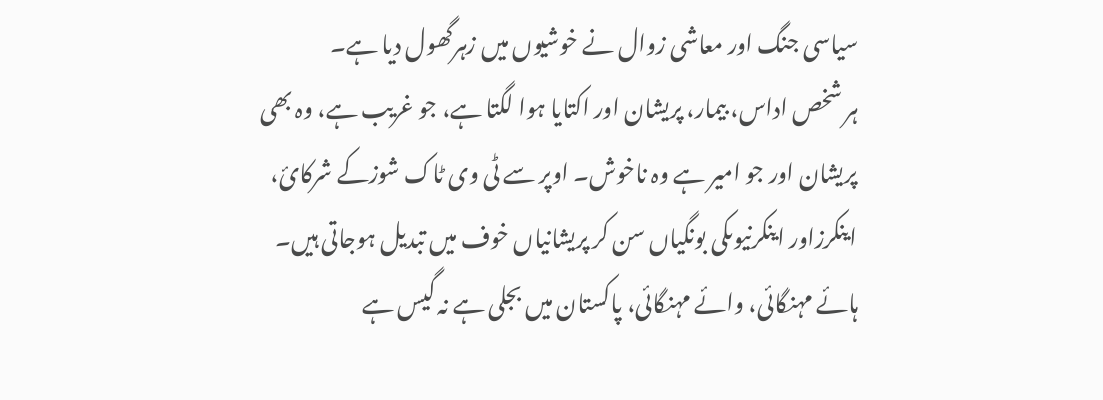سیاسی جنگ اور معاشی زوال نے خوشیوں میں زہرگھول دیا ہے۔
ہر شخص اداس، بیمار، پریشان اور اکتایا ہوا لگتا ہے، جو غریب ہے، وہ بھی پریشان اور جو امیر ہے وہ ناخوش۔ اوپر سے ٹی وی ٹاک شوزکے شرکائ، اینکرزاور اینکرنیوںکی بونگیاں سن کر پریشانیاں خوف میں تبدیل ہوجاتی ہیں۔ ہائے مہنگائی، وائے مہنگائی، پاکستان میں بجلی ہے نہ گیس ہے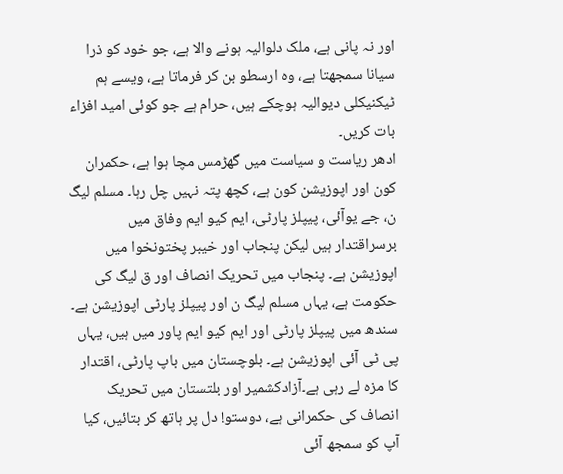اور نہ پانی ہے، ملک دلوالیہ ہونے والا ہے، جو خود کو ذرا سیانا سمجھتا ہے، وہ ارسطو بن کر فرماتا ہے، ویسے ہم ٹیکنیکلی دیوالیہ ہوچکے ہیں، حرام ہے جو کوئی امید افزاء بات کریں۔
ادھر ریاست و سیاست میں گھڑمس مچا ہوا ہے، حکمران کون اور اپوزیشن کون ہے، کچھ پتہ نہیں چل رہا۔ مسلم لیگ ن، جے یوآئی، پیپلز پارٹی، ایم کیو ایم وفاق میں برسراقتدار ہیں لیکن پنجاب اور خیبر پختونخوا میں اپوزیشن ہے۔ پنجاب میں تحریک انصاف اور ق لیگ کی حکومت ہے، یہاں مسلم لیگ ن اور پیپلز پارٹی اپوزیشن ہے۔
سندھ میں پیپلز پارٹی اور ایم کیو ایم پاور میں ہیں، یہاں پی ٹی آئی اپوزیشن ہے۔ بلوچستان میں باپ پارٹی، اقتدار کا مزہ لے رہی ہے۔آزادکشمیر اور بلتستان میں تحریک انصاف کی حکمرانی ہے، دوستو! دل پر ہاتھ کر بتائیں، کیا آپ کو سمجھ آئی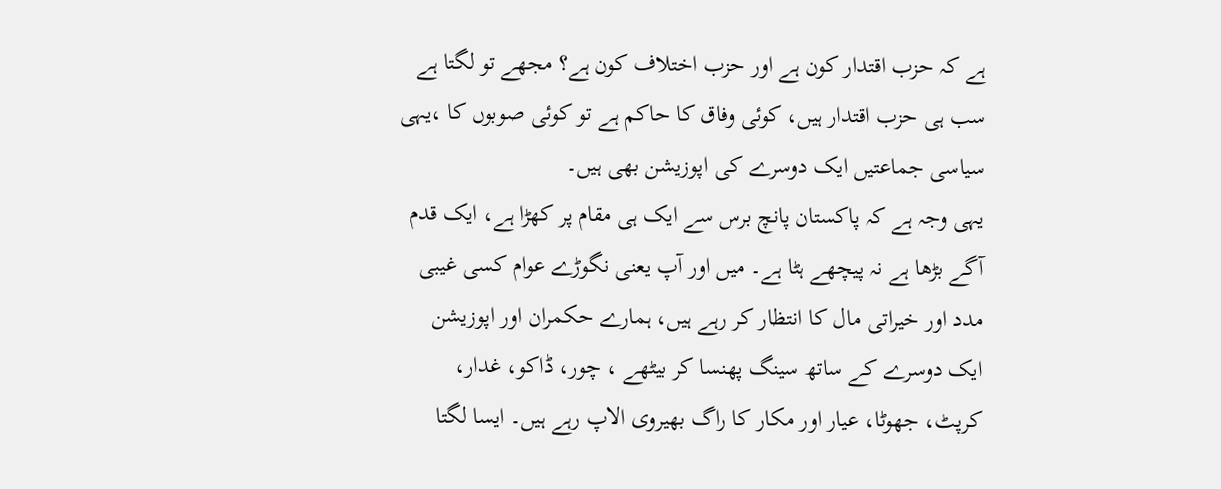ہے کہ حزب اقتدار کون ہے اور حزب اختلاف کون ہے؟ مجھے تو لگتا ہے سب ہی حزب اقتدار ہیں، کوئی وفاق کا حاکم ہے تو کوئی صوبوں کا ،یہی سیاسی جماعتیں ایک دوسرے کی اپوزیشن بھی ہیں۔
یہی وجہ ہے کہ پاکستان پانچ برس سے ایک ہی مقام پر کھڑا ہے، ایک قدم آگے بڑھا ہے نہ پیچھے ہٹا ہے۔ میں اور آپ یعنی نگوڑے عوام کسی غیبی مدد اور خیراتی مال کا انتظار کر رہے ہیں، ہمارے حکمران اور اپوزیشن ایک دوسرے کے ساتھ سینگ پھنسا کر بیٹھے ، چور، ڈاکو، غدار، کرپٹ، جھوٹا، عیار اور مکار کا راگ بھیروی الاپ رہے ہیں۔ ایسا لگتا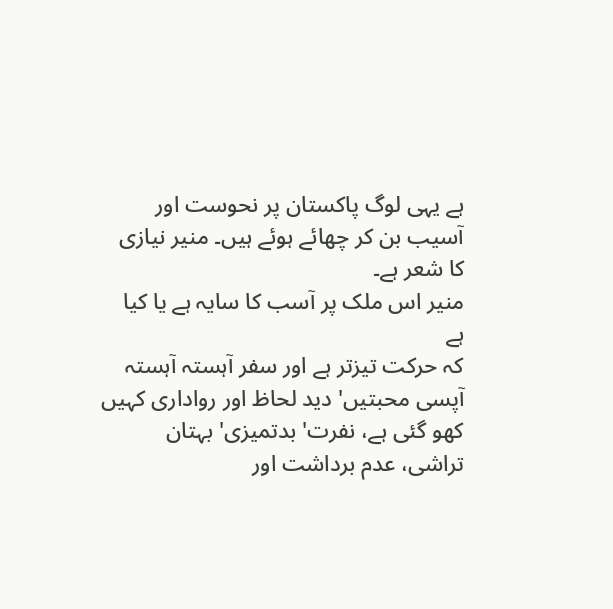ہے یہی لوگ پاکستان پر نحوست اور آسیب بن کر چھائے ہوئے ہیں۔ منیر نیازی کا شعر ہے۔
منیر اس ملک پر آسب کا سایہ ہے یا کیا ہے
کہ حرکت تیزتر ہے اور سفر آہستہ آہستہ
آپسی محبتیں' دید لحاظ اور رواداری کہیں کھو گئی ہے، نفرت' بدتمیزی' بہتان تراشی، عدم برداشت اور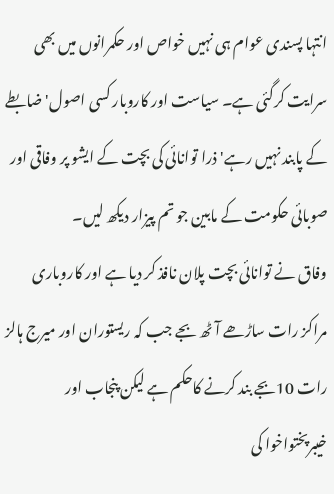انتہا پسندی عوام ہی نہیں خواص اور حکمرانوں میں بھی سرایت کرگئی ہے۔ سیاست اور کاروبار کسی اصول' ضابطے کے پابند نہیں رہے' ذرا توانائی کی بچت کے ایشو پر وفاقی اور صوبائی حکومت کے مابین جو تم پیزار دیکھ لیں۔
وفاق نے توانائی بچت پلان نافذ کر دیا ہے اور کاروباری مراکز رات ساڑھے آٹھ بجے جب کہ ریستوران اور میرج ہالز رات 10بجے بند کرنے کاحکم ہے لیکن پنجاب اور خیبرپختواخوا کی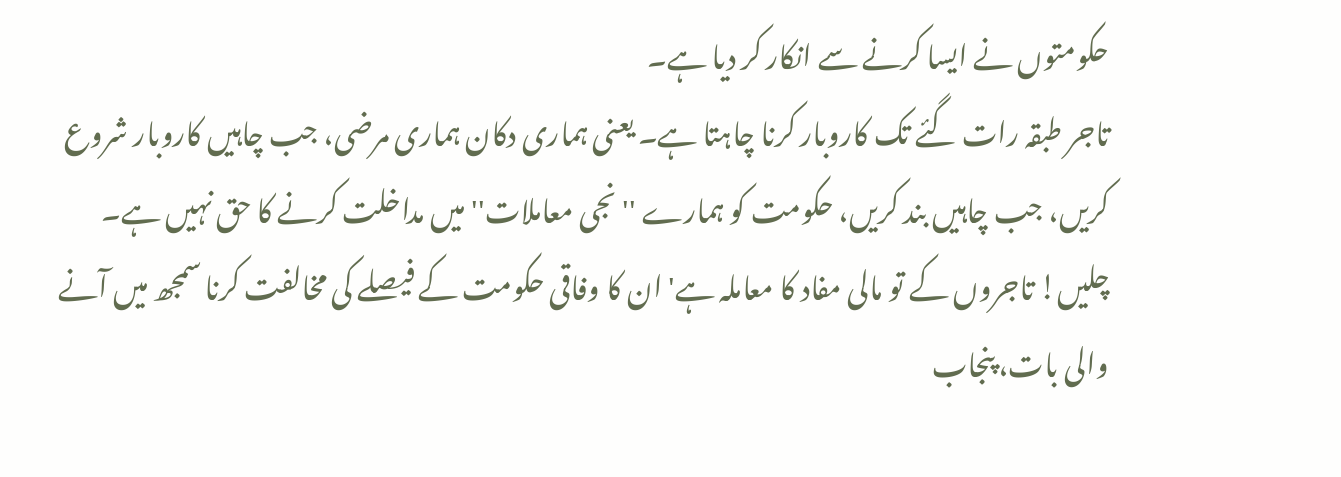حکومتوں نے ایسا کرنے سے انکار کر دیا ہے۔
تاجر طبقہ رات گئے تک کاروبار کرنا چاہتا ہے۔ یعنی ہماری دکان ہماری مرضی، جب چاہیں کاروبار شروع کریں، جب چاہیں بند کریں، حکومت کو ہمارے '' نجی معاملات'' میں مداخلت کرنے کا حق نہیں ہے۔
چلیں! تاجروں کے تو مالی مفاد کا معاملہ ہے' ان کا وفاقی حکومت کے فیصلے کی مخالفت کرنا سمجھ میں آنے والی بات، پنجاب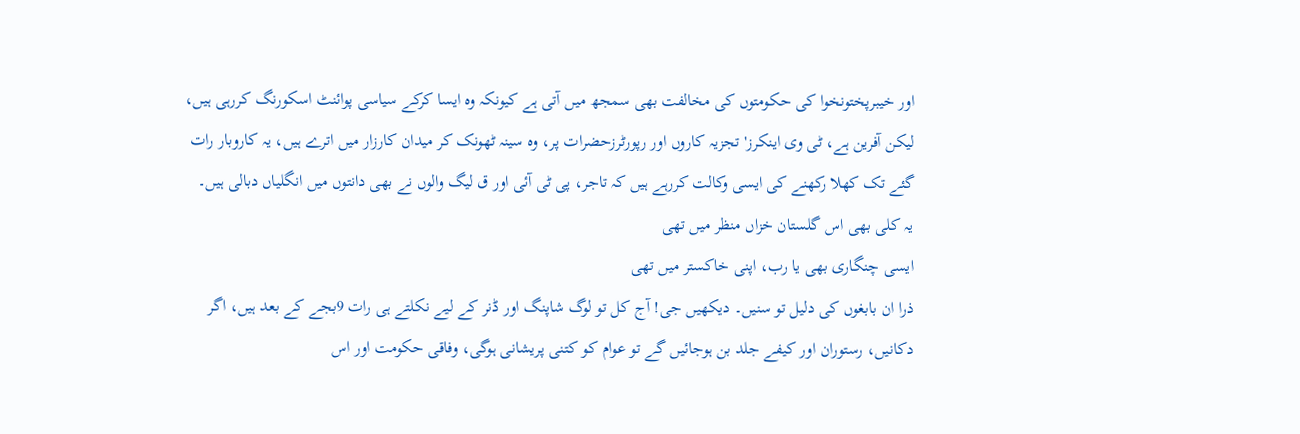اور خیبرپختونخوا کی حکومتوں کی مخالفت بھی سمجھ میں آتی ہے کیونکہ وہ ایسا کرکے سیاسی پوائنٹ اسکورنگ کررہی ہیں، لیکن آفرین ہے، ٹی وی اینکرز' تجزیہ کاروں اور رپورٹرزحضرات پر، وہ سینہ ٹھونک کر میدان کارزار میں اترے ہیں، یہ کاروبار رات گئے تک کھلا رکھنے کی ایسی وکالت کررہے ہیں کہ تاجر، پی ٹی آئی اور ق لیگ والوں نے بھی دانتوں میں انگلیاں دبالی ہیں۔
یہ کلی بھی اس گلستان خزاں منظر میں تھی
ایسی چنگاری بھی یا رب، اپنی خاکستر میں تھی
ذرا ان بابغوں کی دلیل تو سنیں۔ دیکھیں جی! آج کل تو لوگ شاپنگ اور ڈنر کے لیے نکلتے ہی رات 9بجے کے بعد ہیں، اگر دکانیں، رستوران اور کیفے جلد بن ہوجائیں گے تو عوام کو کتنی پریشانی ہوگی، وفاقی حکومت اور اس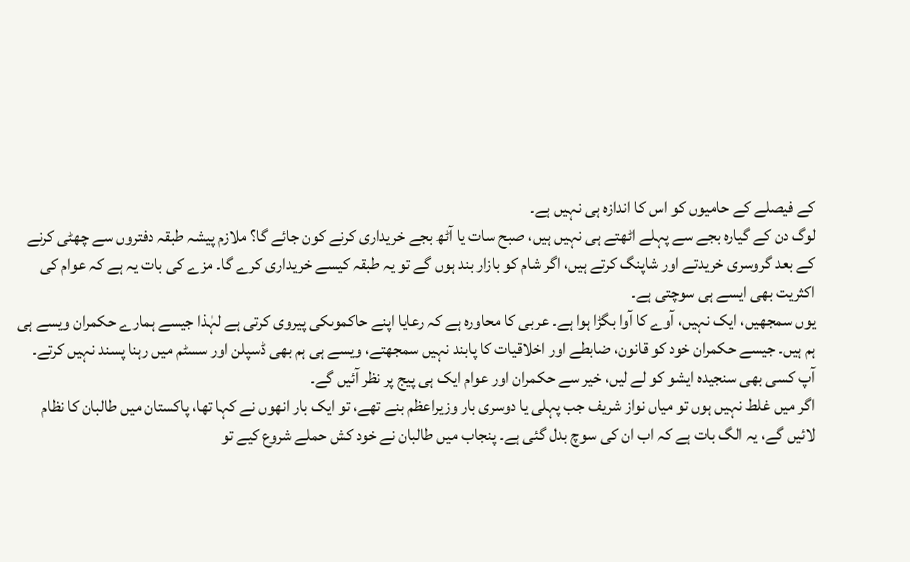کے فیصلے کے حامیوں کو اس کا اندازہ ہی نہیں ہے۔
لوگ دن کے گیارہ بجے سے پہلے اٹھتے ہی نہیں ہیں، صبح سات یا آٹھ بجے خریداری کرنے کون جائے گا؟ ملازم پیشہ طبقہ دفتروں سے چھٹی کرنے کے بعد گروسری خریدتے اور شاپنگ کرتے ہیں، اگر شام کو بازار بند ہوں گے تو یہ طبقہ کیسے خریداری کرے گا۔ مزے کی بات یہ ہے کہ عوام کی اکثریت بھی ایسے ہی سوچتی ہے۔
یوں سمجھیں، ایک نہیں، آوے کا آوا بگڑا ہوا ہے۔ عربی کا محاورہ ہے کہ رعایا اپنے حاکموںکی پیروی کرتی ہے لہٰذا جیسے ہمارے حکمران ویسے ہی ہم ہیں۔ جیسے حکمران خود کو قانون، ضابطے اور اخلاقیات کا پابند نہیں سمجھتے، ویسے ہی ہم بھی ڈسپلن اور سسٹم میں رہنا پسند نہیں کرتے۔ آپ کسی بھی سنجیدہ ایشو کو لے لیں، خیر سے حکمران اور عوام ایک ہی پیج پر نظر آئیں گے۔
اگر میں غلط نہیں ہوں تو میاں نواز شریف جب پہلی یا دوسری بار وزیراعظم بنے تھے، تو ایک بار انھوں نے کہا تھا، پاکستان میں طالبان کا نظام لائیں گے، یہ الگ بات ہے کہ اب ان کی سوچ بدل گئی ہے۔ پنجاب میں طالبان نے خود کش حملے شروع کیے تو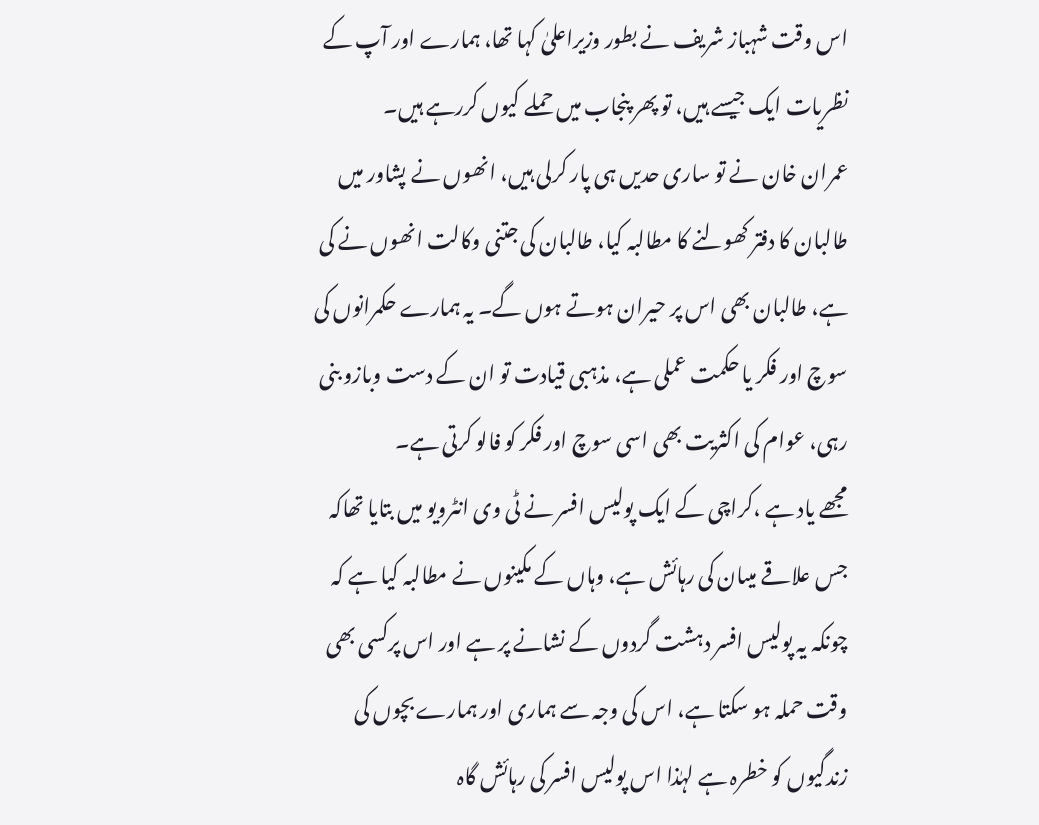اس وقت شہباز شریف نے بطور وزیراعلیٰ کہا تھا، ہمارے اور آپ کے نظریات ایک جیسے ہیں، تو پھر پنجاب میں حملے کیوں کررہے ہیں۔
عمران خان نے تو ساری حدیں ہی پار کرلی ہیں، انھوں نے پشاور میں طالبان کا دفتر کھولنے کا مطالبہ کیا، طالبان کی جتنی وکالت انھوں نے کی ہے، طالبان بھی اس پر حیران ہوتے ہوں گے۔ یہ ہمارے حکمرانوں کی سوچ اور فکر یا حکمت عملی ہے، مذہبی قیادت تو ان کے دست وبازو بنی رہی، عوام کی اکثریت بھی اسی سوچ اور فکر کو فالو کرتی ہے۔
مجھے یاد ہے ،کراچی کے ایک پولیس افسر نے ٹی وی انٹرویو میں بتایا تھاکہ جس علاقے میںان کی رہائش ہے، وہاں کے مکینوں نے مطالبہ کیا ہے کہ چونکہ یہ پولیس افسر دہشت گردوں کے نشانے پر ہے اور اس پرکسی بھی وقت حملہ ہو سکتا ہے، اس کی وجہ سے ہماری اور ہمارے بچوں کی زندگیوں کو خطرہ ہے لہٰذا اس پولیس افسر کی رہائش گاہ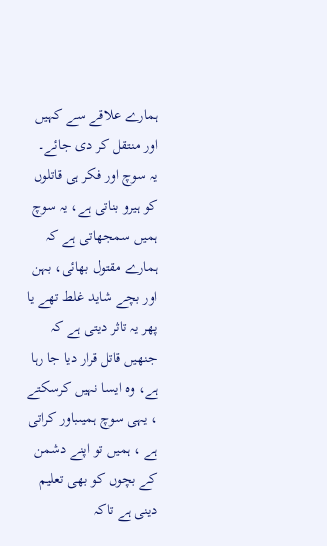ہمارے علاقے سے کہیں اور منتقل کر دی جائے۔
یہ سوچ اور فکر ہی قاتلوں کو ہیرو بناتی ہے، یہ سوچ ہمیں سمجھاتی ہے کہ ہمارے مقتول بھائی، بہن اور بچے شاید غلط تھے یا پھر یہ تاثر دیتی ہے کہ جنھیں قاتل قرار دیا جا رہا ہے، وہ ایسا نہیں کرسکتے ، یہی سوچ ہمیںباور کراتی ہے ، ہمیں تو اپنے دشمن کے بچوں کو بھی تعلیم دینی ہے تاکہ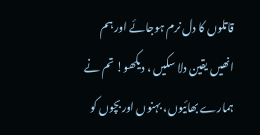قاتلوں کا دل نرم ہوجائے اور ہم انھیں یقین دلا سکیں ، دیکھو! تم نے ہمارے بھائیوں، بہنوں اوربچوں کو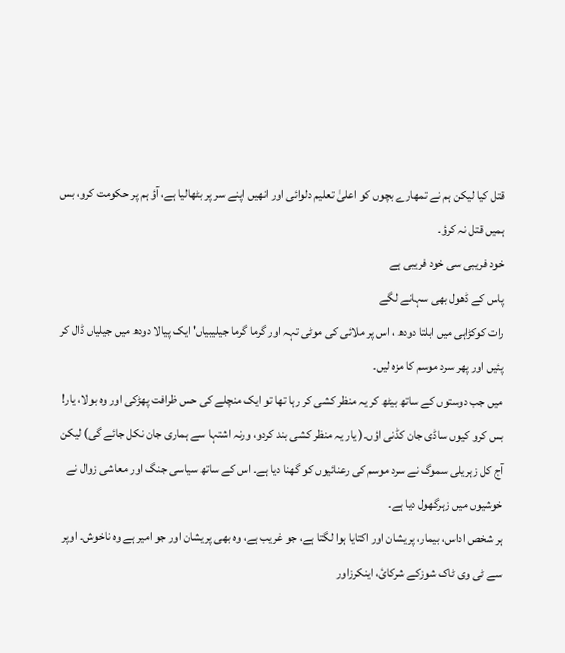قتل کیا لیکن ہم نے تمھارے بچوں کو اعلیٰ تعلیم دلوائی اور انھیں اپنے سر پر بٹھالیا ہے، آؤ ہم پر حکومت کرو، بس ہمیں قتل نہ کرؤ۔
خود فریبی سی خود فریبی ہے
پاس کے ڈھول بھی سہانے لگے
رات کوکڑاہی میں ابلتا دودھ ، اس پر ملائی کی موٹی تہہ اور گرما گرما جیلیبیاں' ایک پیالا دودھ میں جیلیاں ڈال کر پئیں اور پھر سرد موسم کا مزہ لیں۔
میں جب دوستوں کے ساتھ بیٹھ کر یہ منظر کشی کر رہا تھا تو ایک منچلے کی حس ظرافت پھڑکی اور وہ بولا، یار! بس کرو کیوں ساڈی جان کڈنی اؤں۔( یار یہ منظر کشی بند کردو، ورنہ اشتہا سے ہماری جان نکل جائے گی) لیکن آج کل زہریلی سموگ نے سرد موسم کی رعنائیوں کو گھنا دیا ہے۔ اس کے ساتھ سیاسی جنگ اور معاشی زوال نے خوشیوں میں زہرگھول دیا ہے۔
ہر شخص اداس، بیمار، پریشان اور اکتایا ہوا لگتا ہے، جو غریب ہے، وہ بھی پریشان اور جو امیر ہے وہ ناخوش۔ اوپر سے ٹی وی ٹاک شوزکے شرکائ، اینکرزاور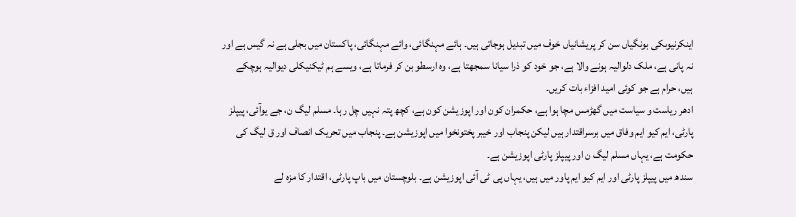اینکرنیوںکی بونگیاں سن کر پریشانیاں خوف میں تبدیل ہوجاتی ہیں۔ ہائے مہنگائی، وائے مہنگائی، پاکستان میں بجلی ہے نہ گیس ہے اور نہ پانی ہے، ملک دلوالیہ ہونے والا ہے، جو خود کو ذرا سیانا سمجھتا ہے، وہ ارسطو بن کر فرماتا ہے، ویسے ہم ٹیکنیکلی دیوالیہ ہوچکے ہیں، حرام ہے جو کوئی امید افزاء بات کریں۔
ادھر ریاست و سیاست میں گھڑمس مچا ہوا ہے، حکمران کون اور اپوزیشن کون ہے، کچھ پتہ نہیں چل رہا۔ مسلم لیگ ن، جے یوآئی، پیپلز پارٹی، ایم کیو ایم وفاق میں برسراقتدار ہیں لیکن پنجاب اور خیبر پختونخوا میں اپوزیشن ہے۔ پنجاب میں تحریک انصاف اور ق لیگ کی حکومت ہے، یہاں مسلم لیگ ن اور پیپلز پارٹی اپوزیشن ہے۔
سندھ میں پیپلز پارٹی اور ایم کیو ایم پاور میں ہیں، یہاں پی ٹی آئی اپوزیشن ہے۔ بلوچستان میں باپ پارٹی، اقتدار کا مزہ لے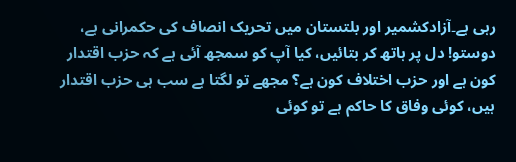رہی ہے۔آزادکشمیر اور بلتستان میں تحریک انصاف کی حکمرانی ہے، دوستو! دل پر ہاتھ کر بتائیں، کیا آپ کو سمجھ آئی ہے کہ حزب اقتدار کون ہے اور حزب اختلاف کون ہے؟ مجھے تو لگتا ہے سب ہی حزب اقتدار ہیں، کوئی وفاق کا حاکم ہے تو کوئی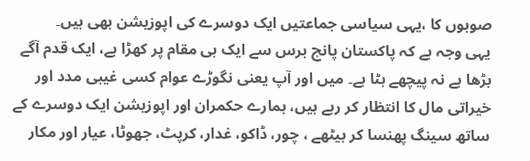صوبوں کا ،یہی سیاسی جماعتیں ایک دوسرے کی اپوزیشن بھی ہیں۔
یہی وجہ ہے کہ پاکستان پانچ برس سے ایک ہی مقام پر کھڑا ہے، ایک قدم آگے بڑھا ہے نہ پیچھے ہٹا ہے۔ میں اور آپ یعنی نگوڑے عوام کسی غیبی مدد اور خیراتی مال کا انتظار کر رہے ہیں، ہمارے حکمران اور اپوزیشن ایک دوسرے کے ساتھ سینگ پھنسا کر بیٹھے ، چور، ڈاکو، غدار، کرپٹ، جھوٹا، عیار اور مکار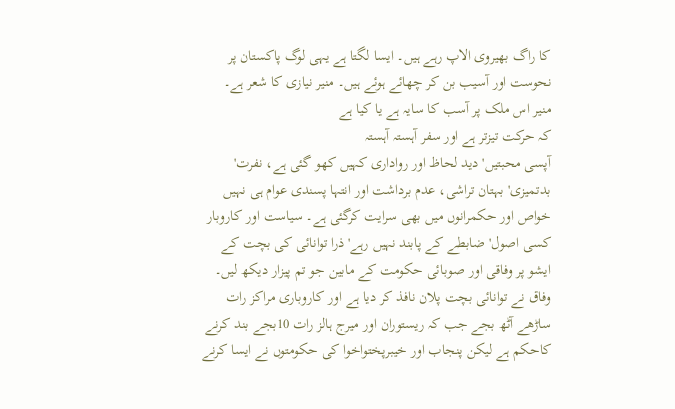کا راگ بھیروی الاپ رہے ہیں۔ ایسا لگتا ہے یہی لوگ پاکستان پر نحوست اور آسیب بن کر چھائے ہوئے ہیں۔ منیر نیازی کا شعر ہے۔
منیر اس ملک پر آسب کا سایہ ہے یا کیا ہے
کہ حرکت تیزتر ہے اور سفر آہستہ آہستہ
آپسی محبتیں' دید لحاظ اور رواداری کہیں کھو گئی ہے، نفرت' بدتمیزی' بہتان تراشی، عدم برداشت اور انتہا پسندی عوام ہی نہیں خواص اور حکمرانوں میں بھی سرایت کرگئی ہے۔ سیاست اور کاروبار کسی اصول' ضابطے کے پابند نہیں رہے' ذرا توانائی کی بچت کے ایشو پر وفاقی اور صوبائی حکومت کے مابین جو تم پیزار دیکھ لیں۔
وفاق نے توانائی بچت پلان نافذ کر دیا ہے اور کاروباری مراکز رات ساڑھے آٹھ بجے جب کہ ریستوران اور میرج ہالز رات 10بجے بند کرنے کاحکم ہے لیکن پنجاب اور خیبرپختواخوا کی حکومتوں نے ایسا کرنے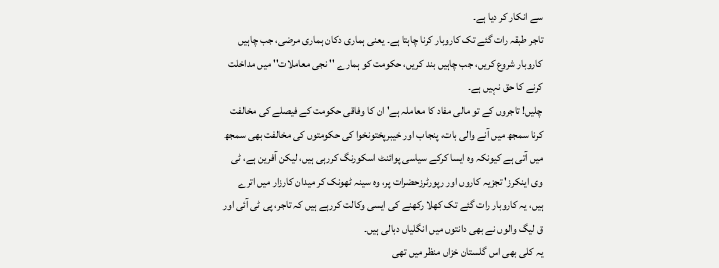سے انکار کر دیا ہے۔
تاجر طبقہ رات گئے تک کاروبار کرنا چاہتا ہے۔ یعنی ہماری دکان ہماری مرضی، جب چاہیں کاروبار شروع کریں، جب چاہیں بند کریں، حکومت کو ہمارے '' نجی معاملات'' میں مداخلت کرنے کا حق نہیں ہے۔
چلیں! تاجروں کے تو مالی مفاد کا معاملہ ہے' ان کا وفاقی حکومت کے فیصلے کی مخالفت کرنا سمجھ میں آنے والی بات، پنجاب اور خیبرپختونخوا کی حکومتوں کی مخالفت بھی سمجھ میں آتی ہے کیونکہ وہ ایسا کرکے سیاسی پوائنٹ اسکورنگ کررہی ہیں، لیکن آفرین ہے، ٹی وی اینکرز' تجزیہ کاروں اور رپورٹرزحضرات پر، وہ سینہ ٹھونک کر میدان کارزار میں اترے ہیں، یہ کاروبار رات گئے تک کھلا رکھنے کی ایسی وکالت کررہے ہیں کہ تاجر، پی ٹی آئی اور ق لیگ والوں نے بھی دانتوں میں انگلیاں دبالی ہیں۔
یہ کلی بھی اس گلستان خزاں منظر میں تھی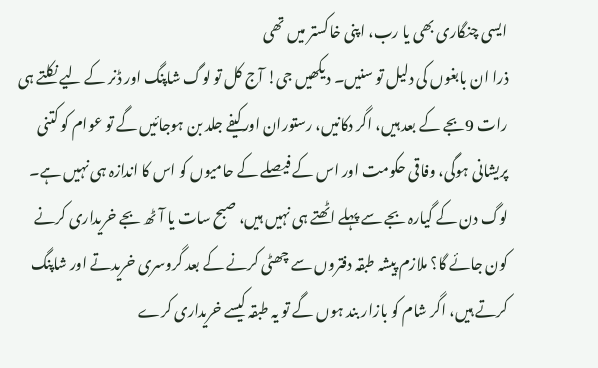ایسی چنگاری بھی یا رب، اپنی خاکستر میں تھی
ذرا ان بابغوں کی دلیل تو سنیں۔ دیکھیں جی! آج کل تو لوگ شاپنگ اور ڈنر کے لیے نکلتے ہی رات 9بجے کے بعد ہیں، اگر دکانیں، رستوران اور کیفے جلد بن ہوجائیں گے تو عوام کو کتنی پریشانی ہوگی، وفاقی حکومت اور اس کے فیصلے کے حامیوں کو اس کا اندازہ ہی نہیں ہے۔
لوگ دن کے گیارہ بجے سے پہلے اٹھتے ہی نہیں ہیں، صبح سات یا آٹھ بجے خریداری کرنے کون جائے گا؟ ملازم پیشہ طبقہ دفتروں سے چھٹی کرنے کے بعد گروسری خریدتے اور شاپنگ کرتے ہیں، اگر شام کو بازار بند ہوں گے تو یہ طبقہ کیسے خریداری کرے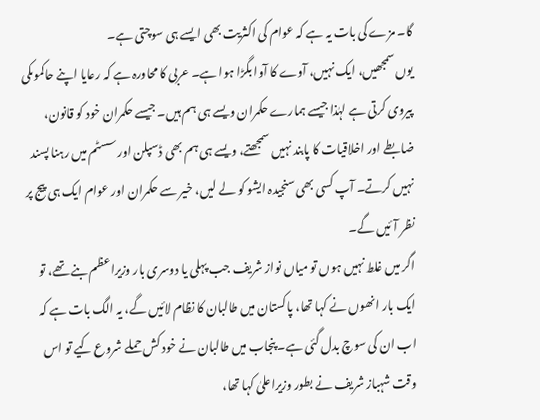گا۔ مزے کی بات یہ ہے کہ عوام کی اکثریت بھی ایسے ہی سوچتی ہے۔
یوں سمجھیں، ایک نہیں، آوے کا آوا بگڑا ہوا ہے۔ عربی کا محاورہ ہے کہ رعایا اپنے حاکموںکی پیروی کرتی ہے لہٰذا جیسے ہمارے حکمران ویسے ہی ہم ہیں۔ جیسے حکمران خود کو قانون، ضابطے اور اخلاقیات کا پابند نہیں سمجھتے، ویسے ہی ہم بھی ڈسپلن اور سسٹم میں رہنا پسند نہیں کرتے۔ آپ کسی بھی سنجیدہ ایشو کو لے لیں، خیر سے حکمران اور عوام ایک ہی پیج پر نظر آئیں گے۔
اگر میں غلط نہیں ہوں تو میاں نواز شریف جب پہلی یا دوسری بار وزیراعظم بنے تھے، تو ایک بار انھوں نے کہا تھا، پاکستان میں طالبان کا نظام لائیں گے، یہ الگ بات ہے کہ اب ان کی سوچ بدل گئی ہے۔ پنجاب میں طالبان نے خود کش حملے شروع کیے تو اس وقت شہباز شریف نے بطور وزیراعلیٰ کہا تھا،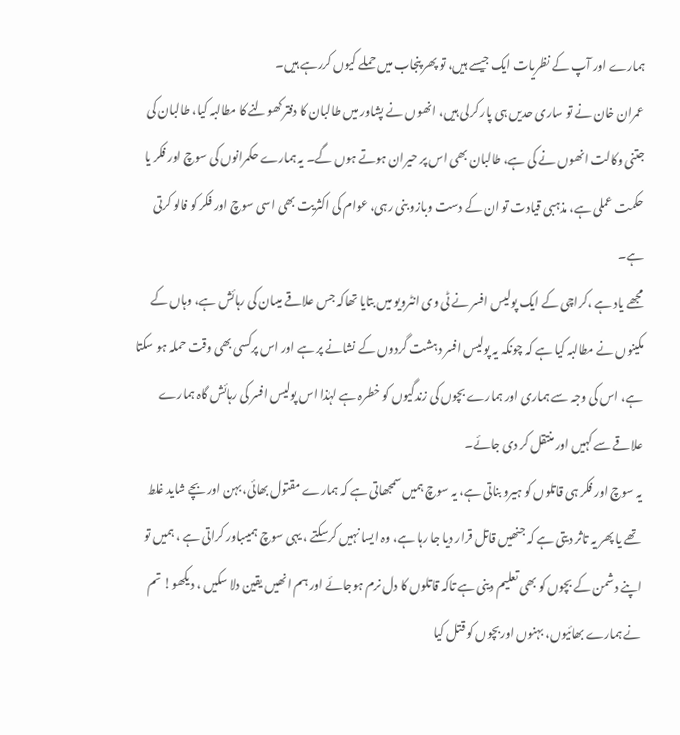ہمارے اور آپ کے نظریات ایک جیسے ہیں، تو پھر پنجاب میں حملے کیوں کررہے ہیں۔
عمران خان نے تو ساری حدیں ہی پار کرلی ہیں، انھوں نے پشاور میں طالبان کا دفتر کھولنے کا مطالبہ کیا، طالبان کی جتنی وکالت انھوں نے کی ہے، طالبان بھی اس پر حیران ہوتے ہوں گے۔ یہ ہمارے حکمرانوں کی سوچ اور فکر یا حکمت عملی ہے، مذہبی قیادت تو ان کے دست وبازو بنی رہی، عوام کی اکثریت بھی اسی سوچ اور فکر کو فالو کرتی ہے۔
مجھے یاد ہے ،کراچی کے ایک پولیس افسر نے ٹی وی انٹرویو میں بتایا تھاکہ جس علاقے میںان کی رہائش ہے، وہاں کے مکینوں نے مطالبہ کیا ہے کہ چونکہ یہ پولیس افسر دہشت گردوں کے نشانے پر ہے اور اس پرکسی بھی وقت حملہ ہو سکتا ہے، اس کی وجہ سے ہماری اور ہمارے بچوں کی زندگیوں کو خطرہ ہے لہٰذا اس پولیس افسر کی رہائش گاہ ہمارے علاقے سے کہیں اور منتقل کر دی جائے۔
یہ سوچ اور فکر ہی قاتلوں کو ہیرو بناتی ہے، یہ سوچ ہمیں سمجھاتی ہے کہ ہمارے مقتول بھائی، بہن اور بچے شاید غلط تھے یا پھر یہ تاثر دیتی ہے کہ جنھیں قاتل قرار دیا جا رہا ہے، وہ ایسا نہیں کرسکتے ، یہی سوچ ہمیںباور کراتی ہے ، ہمیں تو اپنے دشمن کے بچوں کو بھی تعلیم دینی ہے تاکہ قاتلوں کا دل نرم ہوجائے اور ہم انھیں یقین دلا سکیں ، دیکھو! تم نے ہمارے بھائیوں، بہنوں اوربچوں کو قتل کیا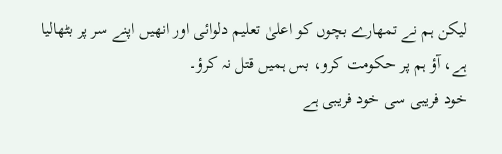لیکن ہم نے تمھارے بچوں کو اعلیٰ تعلیم دلوائی اور انھیں اپنے سر پر بٹھالیا ہے، آؤ ہم پر حکومت کرو، بس ہمیں قتل نہ کرؤ۔
خود فریبی سی خود فریبی ہے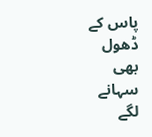پاس کے ڈھول بھی سہانے لگے